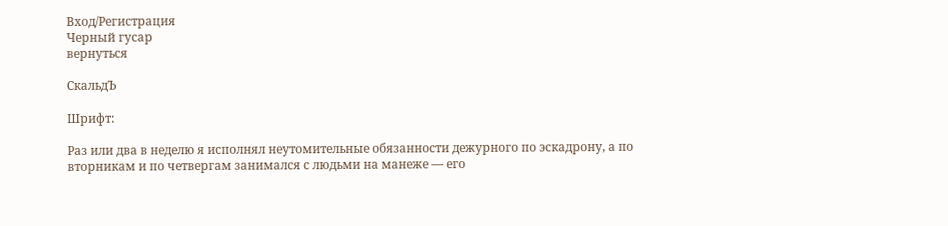Вход/Регистрация
Черный гусар
вернуться

СкальдЪ

Шрифт:

Раз или два в неделю я исполнял неутомительные обязанности дежурного по эскадрону, а по вторникам и по четвергам занимался с людьми на манеже — его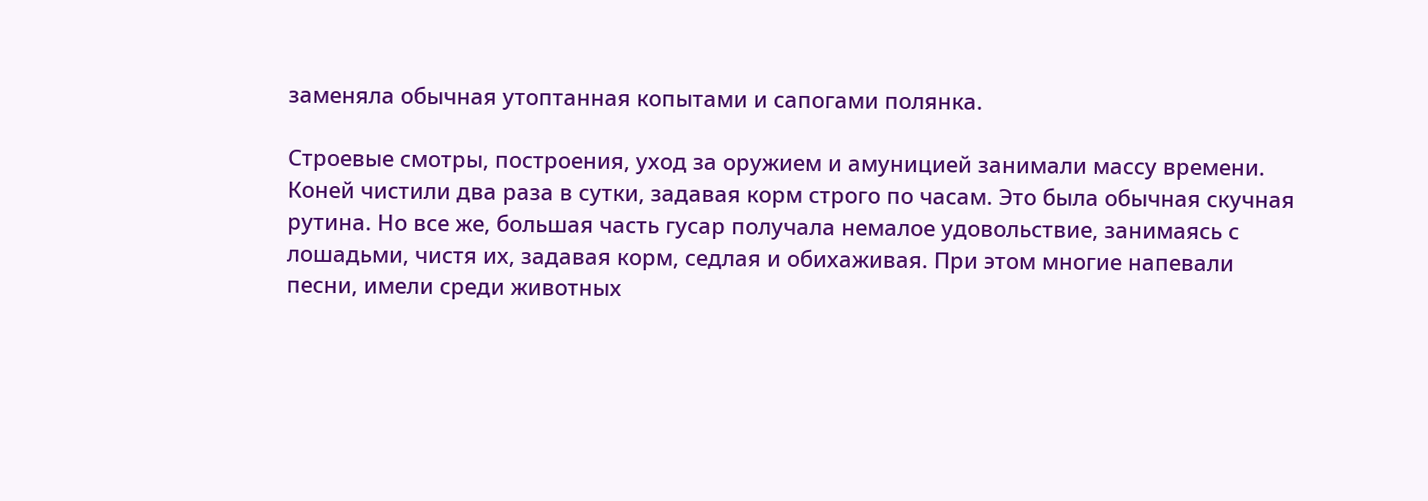заменяла обычная утоптанная копытами и сапогами полянка.

Строевые смотры, построения, уход за оружием и амуницией занимали массу времени. Коней чистили два раза в сутки, задавая корм строго по часам. Это была обычная скучная рутина. Но все же, большая часть гусар получала немалое удовольствие, занимаясь с лошадьми, чистя их, задавая корм, седлая и обихаживая. При этом многие напевали песни, имели среди животных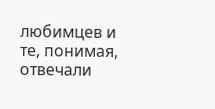любимцев и те, понимая, отвечали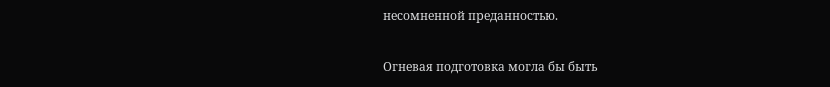несомненной преданностью.

Огневая подготовка могла бы быть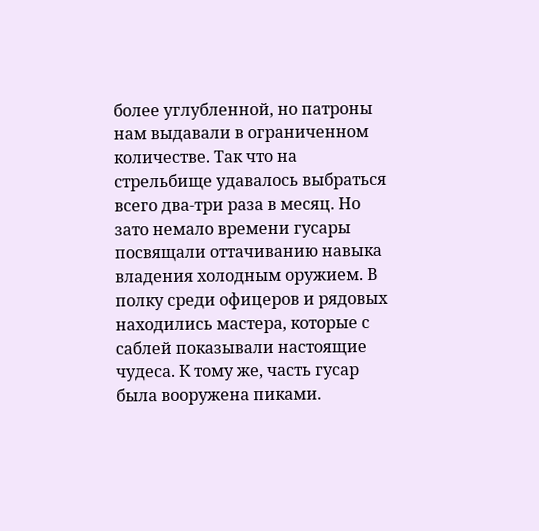более углубленной, но патроны нам выдавали в ограниченном количестве. Так что на стрельбище удавалось выбраться всего два-три раза в месяц. Но зато немало времени гусары посвящали оттачиванию навыка владения холодным оружием. В полку среди офицеров и рядовых находились мастера, которые с саблей показывали настоящие чудеса. К тому же, часть гусар была вооружена пиками.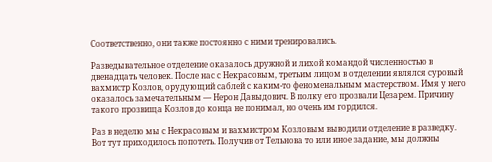Соответственно, они также постоянно с ними тренировались.

Разведывательное отделение оказалось дружной и лихой командой численностью в двенадцать человек. После нас с Некрасовым, третьим лицом в отделении являлся суровый вахмистр Козлов, орудующий саблей с каким-то феноменальным мастерством. Имя у него оказалось замечательным — Нерон Давыдович. В полку его прозвали Цезарем. Причину такого прозвища Козлов до конца не понимал, но очень им гордился.

Раз в неделю мы с Некрасовым и вахмистром Козловым выводили отделение в разведку. Вот тут приходилось попотеть. Получив от Тельнова то или иное задание, мы должны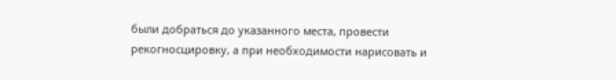были добраться до указанного места, провести рекогносцировку, а при необходимости нарисовать и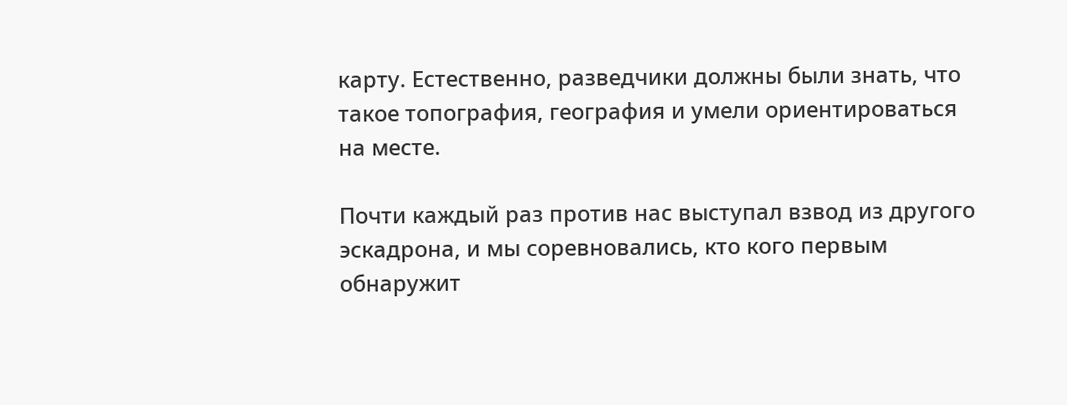карту. Естественно, разведчики должны были знать, что такое топография, география и умели ориентироваться на месте.

Почти каждый раз против нас выступал взвод из другого эскадрона, и мы соревновались, кто кого первым обнаружит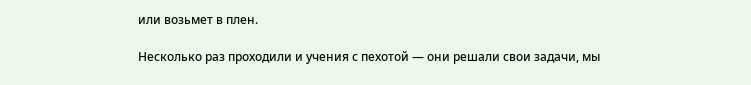или возьмет в плен.

Несколько раз проходили и учения с пехотой — они решали свои задачи, мы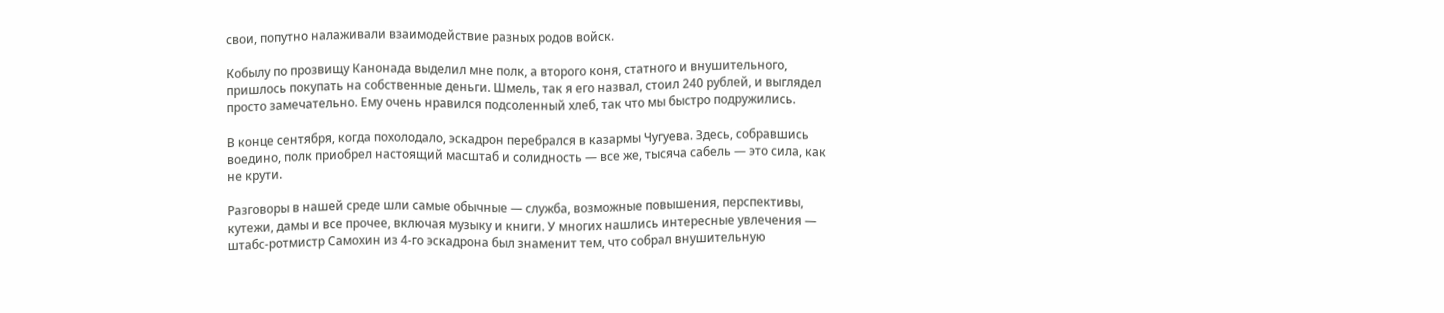свои, попутно налаживали взаимодействие разных родов войск.

Кобылу по прозвищу Канонада выделил мне полк, а второго коня, статного и внушительного, пришлось покупать на собственные деньги. Шмель, так я его назвал, стоил 240 рублей, и выглядел просто замечательно. Ему очень нравился подсоленный хлеб, так что мы быстро подружились.

В конце сентября, когда похолодало, эскадрон перебрался в казармы Чугуева. Здесь, собравшись воедино, полк приобрел настоящий масштаб и солидность — все же, тысяча сабель — это сила, как не крути.

Разговоры в нашей среде шли самые обычные — служба, возможные повышения, перспективы, кутежи, дамы и все прочее, включая музыку и книги. У многих нашлись интересные увлечения — штабс-ротмистр Самохин из 4-го эскадрона был знаменит тем, что собрал внушительную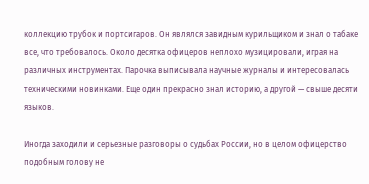коллекцию трубок и портсигаров. Он являлся завидным курильщиком и знал о табаке все, что требовалось. Около десятка офицеров неплохо музицировали, играя на различных инструментах. Парочка выписывала научные журналы и интересовалась техническими новинками. Еще один прекрасно знал историю, а другой — свыше десяти языков.

Иногда заходили и серьезные разговоры о судьбах России, но в целом офицерство подобным голову не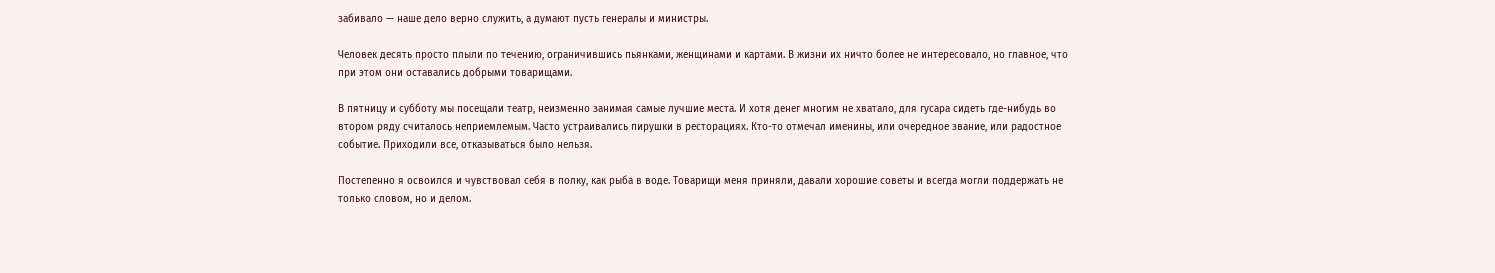забивало — наше дело верно служить, а думают пусть генералы и министры.

Человек десять просто плыли по течению, ограничившись пьянками, женщинами и картами. В жизни их ничто более не интересовало, но главное, что при этом они оставались добрыми товарищами.

В пятницу и субботу мы посещали театр, неизменно занимая самые лучшие места. И хотя денег многим не хватало, для гусара сидеть где-нибудь во втором ряду считалось неприемлемым. Часто устраивались пирушки в ресторациях. Кто-то отмечал именины, или очередное звание, или радостное событие. Приходили все, отказываться было нельзя.

Постепенно я освоился и чувствовал себя в полку, как рыба в воде. Товарищи меня приняли, давали хорошие советы и всегда могли поддержать не только словом, но и делом.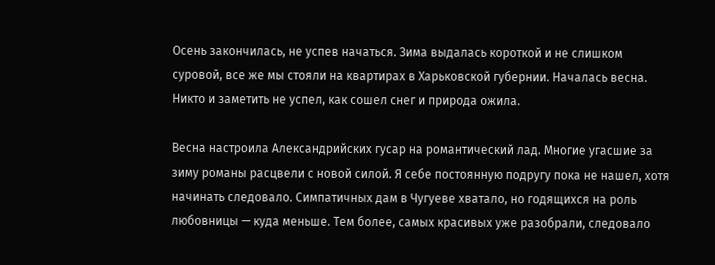Осень закончилась, не успев начаться. Зима выдалась короткой и не слишком суровой, все же мы стояли на квартирах в Харьковской губернии. Началась весна. Никто и заметить не успел, как сошел снег и природа ожила.

Весна настроила Александрийских гусар на романтический лад. Многие угасшие за зиму романы расцвели с новой силой. Я себе постоянную подругу пока не нашел, хотя начинать следовало. Симпатичных дам в Чугуеве хватало, но годящихся на роль любовницы — куда меньше. Тем более, самых красивых уже разобрали, следовало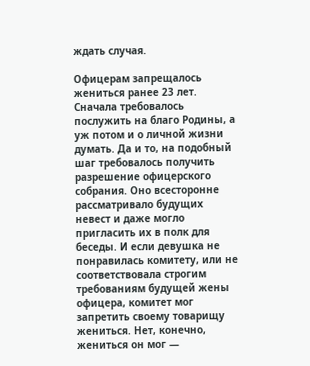ждать случая.

Офицерам запрещалось жениться ранее 23 лет. Сначала требовалось послужить на благо Родины, а уж потом и о личной жизни думать. Да и то, на подобный шаг требовалось получить разрешение офицерского собрания. Оно всесторонне рассматривало будущих невест и даже могло пригласить их в полк для беседы. И если девушка не понравилась комитету, или не соответствовала строгим требованиям будущей жены офицера, комитет мог запретить своему товарищу жениться. Нет, конечно, жениться он мог —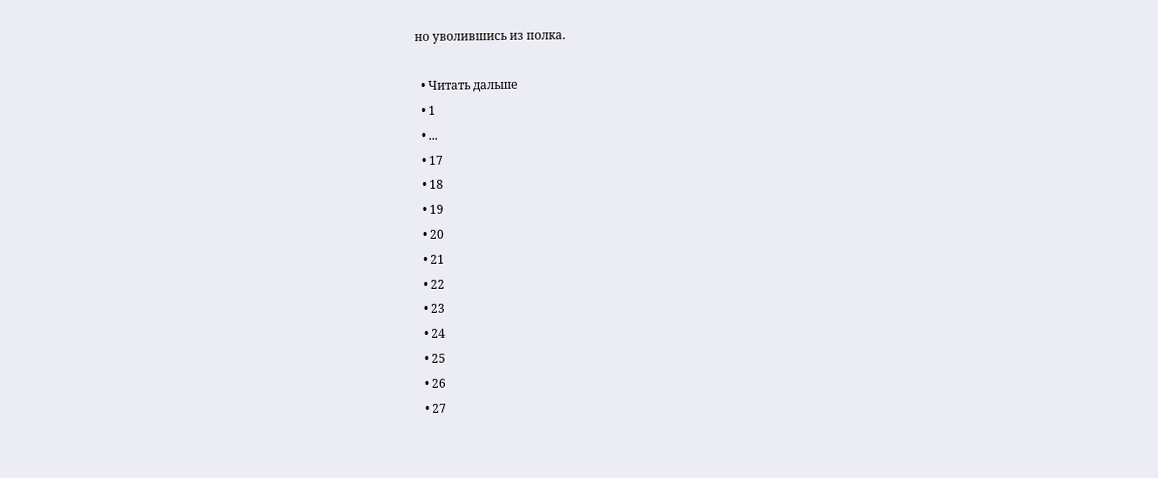но уволившись из полка.

  • Читать дальше
  • 1
  • ...
  • 17
  • 18
  • 19
  • 20
  • 21
  • 22
  • 23
  • 24
  • 25
  • 26
  • 27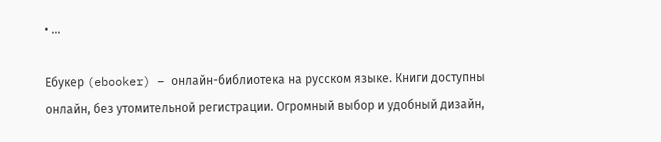• ...

Ебукер (ebooker) – онлайн-библиотека на русском языке. Книги доступны онлайн, без утомительной регистрации. Огромный выбор и удобный дизайн,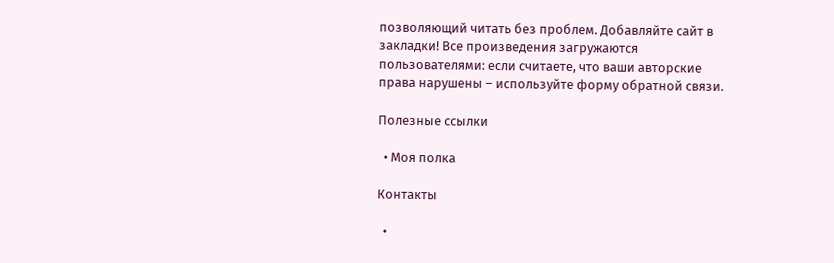позволяющий читать без проблем. Добавляйте сайт в закладки! Все произведения загружаются пользователями: если считаете, что ваши авторские права нарушены – используйте форму обратной связи.

Полезные ссылки

  • Моя полка

Контакты

  •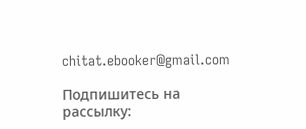chitat.ebooker@gmail.com

Подпишитесь на рассылку: